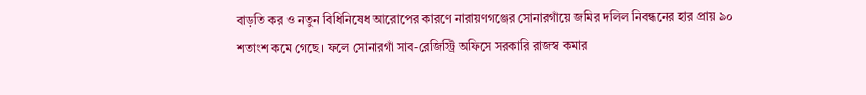বাড়তি কর ও নতুন বিধিনিষেধ আরোপের কারণে নারায়ণগঞ্জের সোনারগাঁয়ে জমির দলিল নিবন্ধনের হার প্রায় ৯০ শতাংশ কমে গেছে। ফলে সোনারগাঁ সাব-রেজিস্ট্রি অফিসে সরকারি রাজস্ব কমার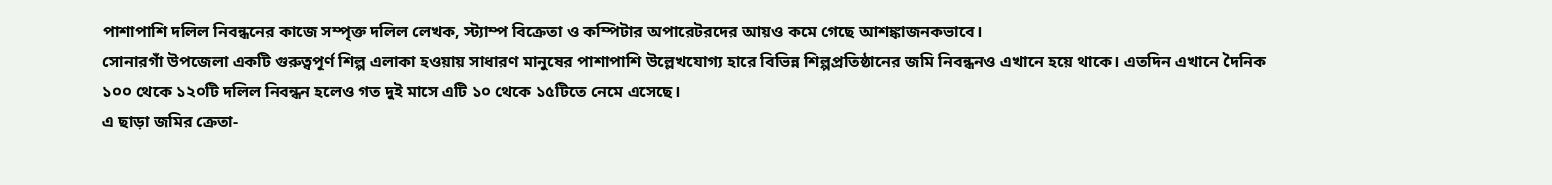পাশাপাশি দলিল নিবন্ধনের কাজে সম্পৃক্ত দলিল লেখক, স্ট্যাম্প বিক্রেতা ও কম্পিটার অপারেটরদের আয়ও কমে গেছে আশঙ্কাজনকভাবে।
সোনারগাঁ উপজেলা একটি গুরুত্বপূর্ণ শিল্প এলাকা হওয়ায় সাধারণ মানুষের পাশাপাশি উল্লেখযোগ্য হারে বিভিন্ন শিল্পপ্রতিষ্ঠানের জমি নিবন্ধনও এখানে হয়ে থাকে। এতদিন এখানে দৈনিক ১০০ থেকে ১২০টি দলিল নিবন্ধন হলেও গত দুই মাসে এটি ১০ থেকে ১৫টিতে নেমে এসেছে।
এ ছাড়া জমির ক্রেতা-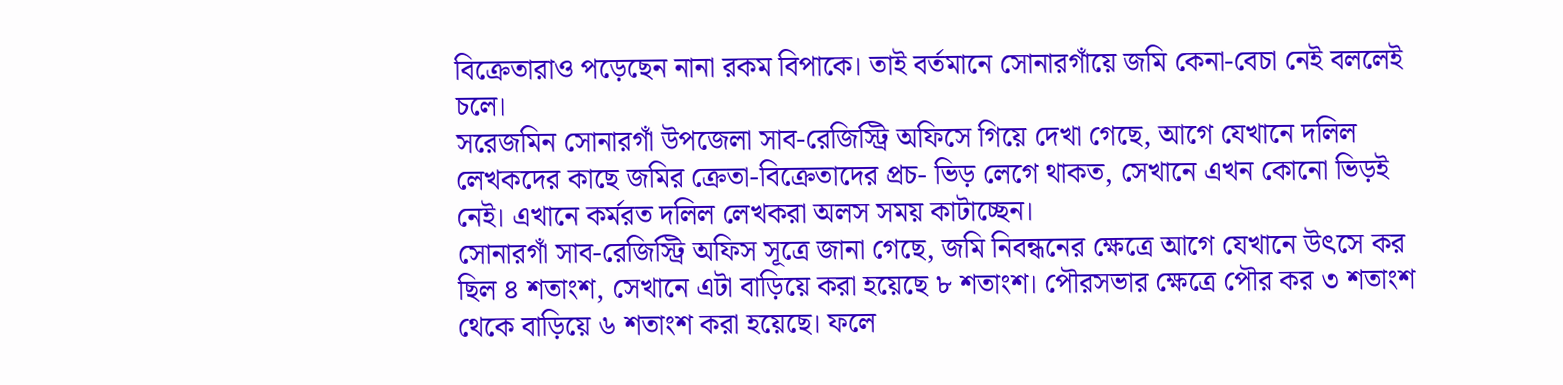বিক্রেতারাও পড়েছেন নানা রকম বিপাকে। তাই বর্তমানে সোনারগাঁয়ে জমি কেনা-বেচা নেই বললেই চলে।
সরেজমিন সোনারগাঁ উপজেলা সাব-রেজিস্ট্রি অফিসে গিয়ে দেখা গেছে, আগে যেখানে দলিল লেখকদের কাছে জমির ক্রেতা-বিক্রেতাদের প্রচ- ভিড় লেগে থাকত, সেখানে এখন কোনো ভিড়ই নেই। এখানে কর্মরত দলিল লেখকরা অলস সময় কাটাচ্ছেন।
সোনারগাঁ সাব-রেজিস্ট্রি অফিস সূত্রে জানা গেছে, জমি নিবন্ধনের ক্ষেত্রে আগে যেখানে উৎসে কর ছিল ৪ শতাংশ, সেখানে এটা বাড়িয়ে করা হয়েছে ৮ শতাংশ। পৌরসভার ক্ষেত্রে পৌর কর ৩ শতাংশ থেকে বাড়িয়ে ৬ শতাংশ করা হয়েছে। ফলে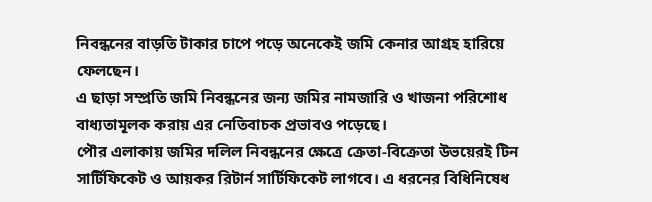নিবন্ধনের বাড়তি টাকার চাপে পড়ে অনেকেই জমি কেনার আগ্রহ হারিয়ে ফেলছেন।
এ ছাড়া সম্প্রতি জমি নিবন্ধনের জন্য জমির নামজারি ও খাজনা পরিশোধ বাধ্যতামূলক করায় এর নেতিবাচক প্রভাবও পড়েছে।
পৌর এলাকায় জমির দলিল নিবন্ধনের ক্ষেত্রে ক্রেতা-বিক্রেতা উভয়েরই টিন সার্টিফিকেট ও আয়কর রিটার্ন সার্টিফিকেট লাগবে। এ ধরনের বিধিনিষেধ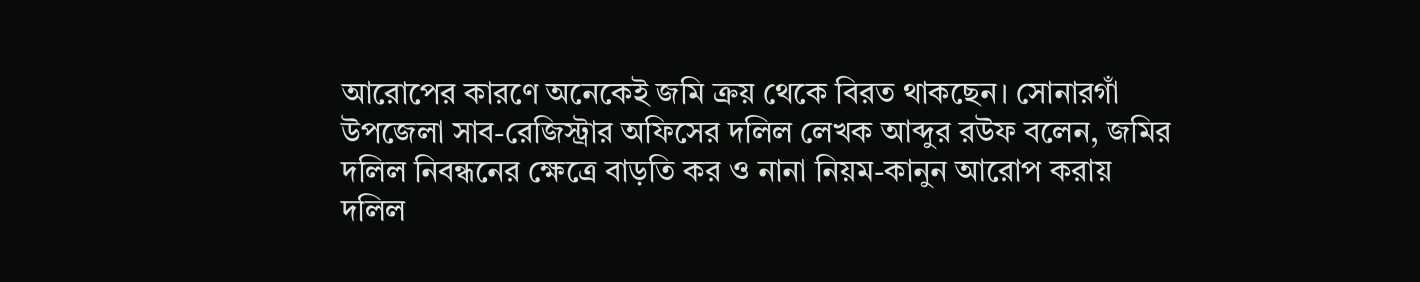আরোপের কারণে অনেকেই জমি ক্রয় থেকে বিরত থাকছেন। সোনারগাঁ উপজেলা সাব-রেজিস্ট্রার অফিসের দলিল লেখক আব্দুর রউফ বলেন, জমির দলিল নিবন্ধনের ক্ষেত্রে বাড়তি কর ও নানা নিয়ম-কানুন আরোপ করায় দলিল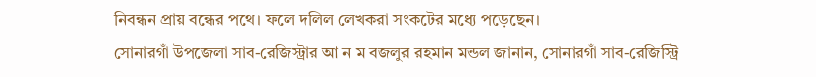নিবন্ধন প্রায় বন্ধের পথে। ফলে দলিল লেখকরা সংকটের মধ্যে পড়েছেন।
সোনারগাঁ উপজেলা সাব-রেজিস্ট্রার আ ন ম বজলুর রহমান মন্ডল জানান, সোনারগাঁ সাব-রেজিস্ট্রি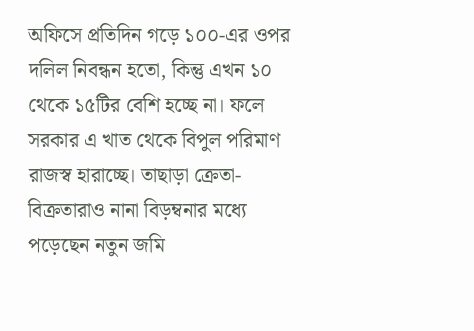অফিসে প্রতিদিন গড়ে ১০০-এর ওপর দলিল নিবন্ধন হতো, কিন্তু এখন ১০ থেকে ১৫টির বেশি হচ্ছে না। ফলে সরকার এ খাত থেকে বিপুল পরিমাণ রাজস্ব হারাচ্ছে। তাছাড়া ক্রেতা-বিক্রতারাও নানা বিড়ম্বনার মধ্যে পড়েছেন নতুন জমি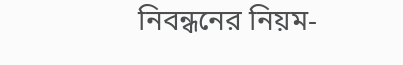নিবন্ধনের নিয়ম-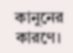কানুনের কারণে।